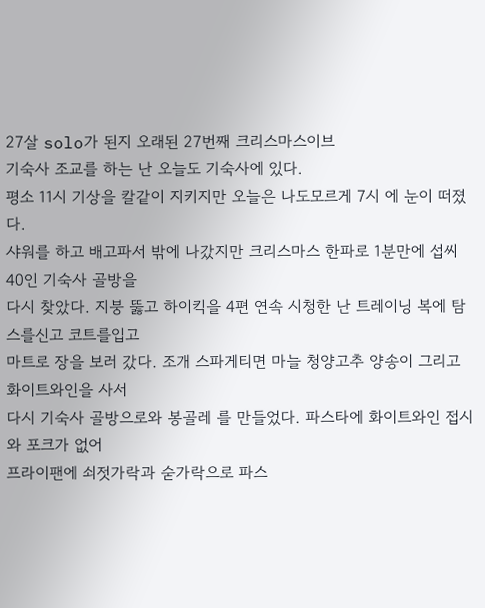27살 solo가 된지 오래된 27번째 크리스마스이브
기숙사 조교를 하는 난 오늘도 기숙사에 있다.
평소 11시 기상을 칼같이 지키지만 오늘은 나도모르게 7시 에 눈이 떠졌다.
샤워를 하고 배고파서 밖에 나갔지만 크리스마스 한파로 1분만에 섭씨 40인 기숙사 골방을
다시 찾았다. 지붕 뚫고 하이킥을 4편 연속 시청한 난 트레이닝 복에 탐스를신고 코트를입고
마트로 장을 보러 갔다. 조개 스파게티면 마늘 청양고추 양송이 그리고 화이트와인을 사서
다시 기숙사 골방으로와 봉골레 를 만들었다. 파스타에 화이트와인 접시와 포크가 없어
프라이팬에 쇠젓가락과 숟가락으로 파스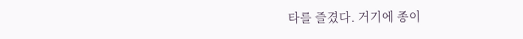타를 즐겼다. 거기에 종이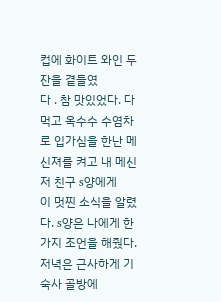컵에 화이트 와인 두잔을 곁들였
다 . 참 맛있었다. 다먹고 옥수수 수염차로 입가심을 한난 메신져를 켜고 내 메신저 친구 s양에게
이 멋찐 소식을 알렸다. s양은 나에게 한가지 조언을 해줬다.
저녁은 근사하게 기숙사 골방에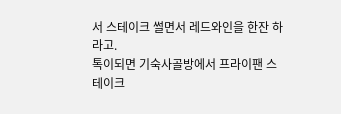서 스테이크 썰면서 레드와인을 한잔 하라고.
톡이되면 기숙사골방에서 프라이팬 스테이크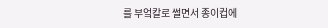를 부엌칼로 썰면서 종이컵에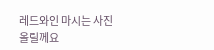레드와인 마시는 사진
올릴께요